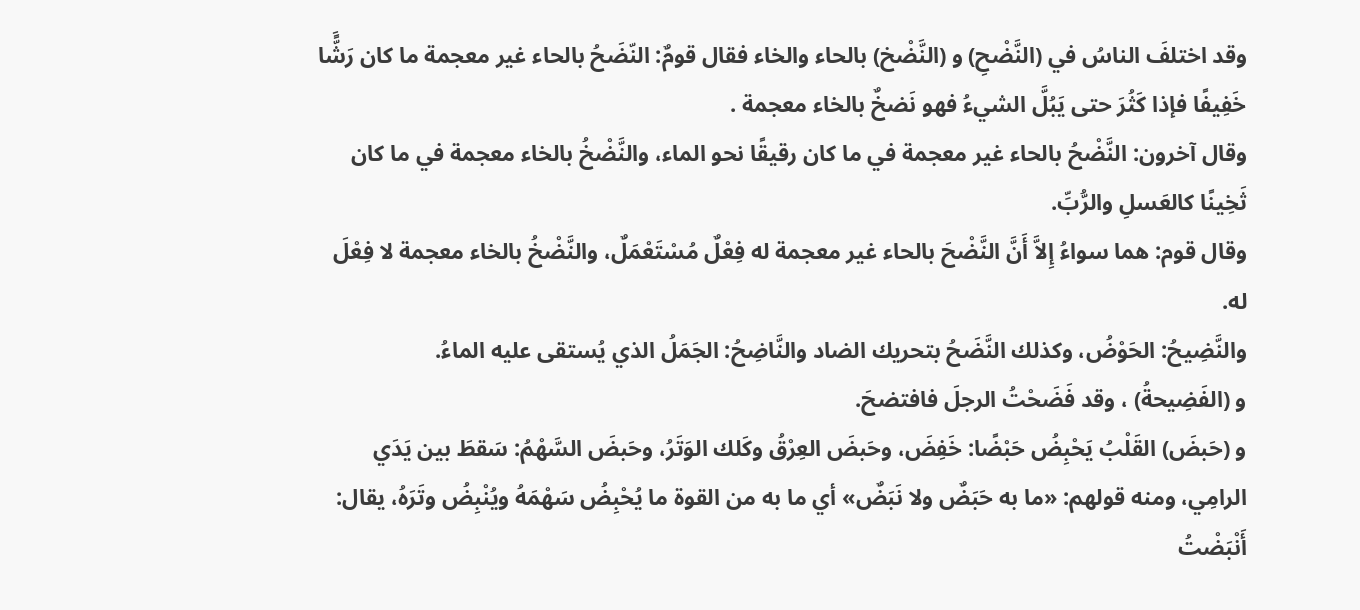وقد اختلفَ الناسُ في (النَّضْحِ) و (النَّضْخ) بالحاء والخاء فقال قومٌ: النّضَحُ بالحاء غير معجمة ما كان رَشًَّا خَفِيفًا فإذا كَثُرَ حتى يَبُلَّ الشيءُ فهو نَضخٌ بالخاء معجمة .
وقال آخرون: النَّضْحُ بالحاء غير معجمة في ما كان رقيقًا نحو الماء، والنَّضْخُ بالخاء معجمة في ما كان ثَخِينًا كالعَسلِ والرُّبِّ.
وقال قوم: هما سواءُ إِلاَّ أَنَّ النَّضْحَ بالحاء غير معجمة له فِعْلٌ مُسْتَعْمَلٌ، والنَّضْخُ بالخاء معجمة لا فِعْلَ له.
والنَّضِيحُ: الحَوْضُ، وكذلك النَّضَحُ بتحريك الضاد والنَّاضِحُ: الجَمَلُ الذي يُستقى عليه الماءُ.
و (الفَضِيحةُ) ، وقد فَضَحْتُ الرجلَ فافتضحَ.
و (حَبضَ) القَلْبُ يَحْبِضُ حَبْضًا: خَفِضَ، وحَبضَ العِرْقُ وكَلك الوَتَرُ، وحَبضَ السَّهْمُ: سَقطَ بين يَدَي الرامِي، ومنه قولهم: «ما به حَبَضٌ ولا نَبَضٌ» أي ما به من القوة ما يُحْبِضُ سَهْمَهُ ويُنْبِضُ وتَرَهُ، يقال: أَنْبَضْتُ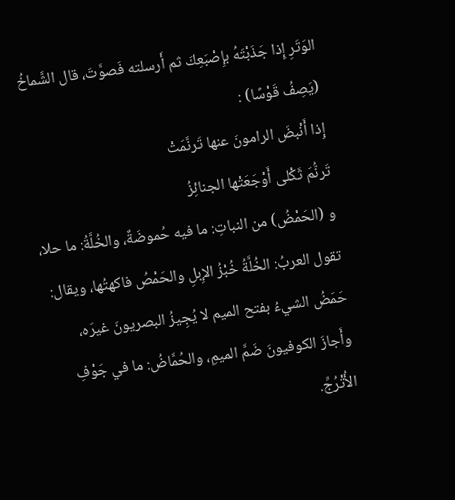الوَتَرِ إِذا جَذَبْتَهُ بإِصْبَعِكَ ثم أَرسلته فَصوَّتَ، قال الشَّماخُ (يَصِفُ قَوْسًا) :
إِذا أَنْبضَ الرامونَ عنها تَرنَّمَتْ
تَرنُّمَ ثَكْلى أَوْجَعَتْها الجنائِزُ
و (الحَمْضُ) من النباتِ: ما فيه حُموضَةٌ، والخُلَّةُ: ما حلا، تقول العربُ: الخُلَّةُ خُبْزُ الإِبلِ والحَمْصُ فاكهتُها، ويقال: حَمَضُ الشيءُ بفتح الميم لا يُجِيزُ البصريونَ غيرَه، وأَجازَ الكوفيونَ ضَمَّ الميمِ، والحُمَّاضُ: ما في جَوْفِ الأُتْرُجِّ.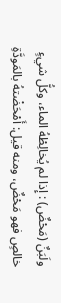ولَبَنٌ (مَحْضٌ) : إِذا لم يُخالِطْهُ الماء، وكلُّ شيءٍ خالصٍ فهو مَحْضٌ، ومنه قيل: أَمْحَضْتهُ بالمَودَّةِ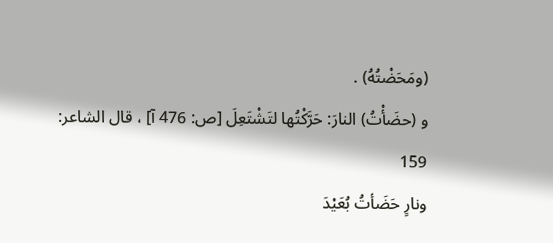(ومَحَضْتُهُ) .
و (حضَأْتُ) النارَ: حَرَّكْتُها لتَشْتَعِلَ [ص: 476 آ] ، قال الشاعر:
159
ونارٍ حَضَأتُ بُعَيْدَ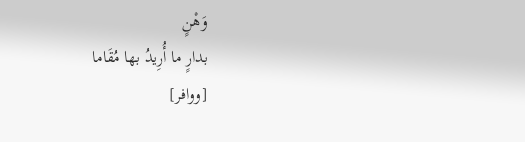وَهْنٍ
بدارٍ ما أُرِيدُ بها مُقَاما
[ووافر]